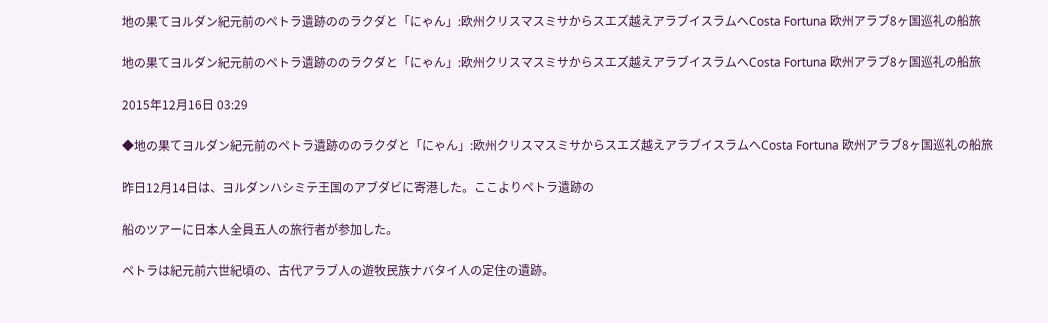地の果てヨルダン紀元前のペトラ遺跡ののラクダと「にゃん」:欧州クリスマスミサからスエズ越えアラブイスラムへCosta Fortuna 欧州アラブ8ヶ国巡礼の船旅

地の果てヨルダン紀元前のペトラ遺跡ののラクダと「にゃん」:欧州クリスマスミサからスエズ越えアラブイスラムへCosta Fortuna 欧州アラブ8ヶ国巡礼の船旅

2015年12月16日 03:29

◆地の果てヨルダン紀元前のペトラ遺跡ののラクダと「にゃん」:欧州クリスマスミサからスエズ越えアラブイスラムへCosta Fortuna 欧州アラブ8ヶ国巡礼の船旅

昨日12月14日は、ヨルダンハシミテ王国のアブダビに寄港した。ここよりペトラ遺跡の

船のツアーに日本人全員五人の旅行者が参加した。

ペトラは紀元前六世紀頃の、古代アラブ人の遊牧民族ナバタイ人の定住の遺跡。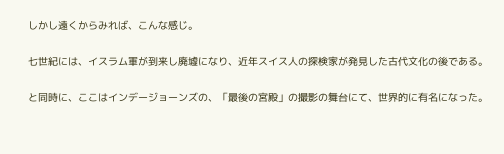しかし遠くからみれば、こんな感じ。

七世紀には、イスラム軍が到来し廃墟になり、近年スイス人の探検家が発見した古代文化の後である。

と同時に、ここはインデージョーンズの、「最後の宮殿」の撮影の舞台にて、世界的に有名になった。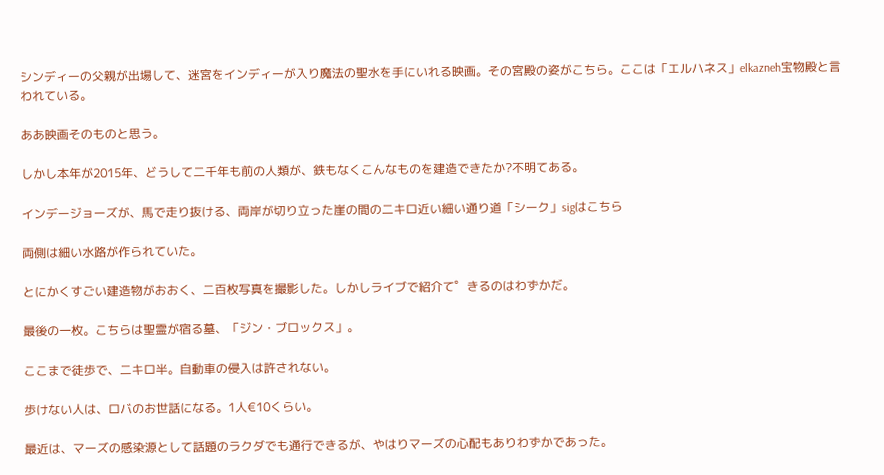シンディーの父親が出場して、迷宮をインディーが入り魔法の聖水を手にいれる映画。その宮殿の姿がこちら。ここは「エルハネス」elkazneh宝物殿と言われている。

ああ映画そのものと思う。

しかし本年が2015年、どうして二千年も前の人類が、鉄もなくこんなものを建造できたか?不明てある。

インデージョーズが、馬で走り抜ける、両岸が切り立った崖の間の二キロ近い細い通り道「シーク」sigはこちら

両側は細い水路が作られていた。

とにかくすごい建造物がおおく、二百枚写真を撮影した。しかしライブで紹介て゜きるのはわずかだ。

最後の一枚。こちらは聖霊が宿る墓、「ジン・ブロックス」。

ここまで徒歩で、二キロ半。自動車の侵入は許されない。

歩けない人は、ロバのお世話になる。1人€10くらい。

最近は、マーズの感染源として話題のラクダでも通行できるが、やはりマーズの心配もありわずかであった。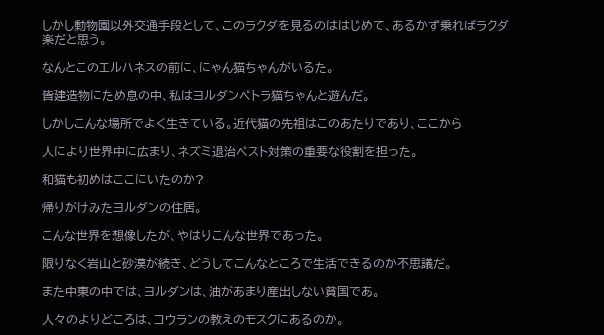しかし動物園以外交通手段として、このラクダを見るのははじめて、あるかず乗ればラクダ楽だと思う。

なんとこのエルハネスの前に、にゃん猫ちゃんがいるた。

皆建造物にため息の中、私はヨルダンペトラ猫ちゃんと遊んだ。

しかしこんな場所でよく生きている。近代猫の先祖はこのあたりであり、ここから

人により世界中に広まり、ネズミ退治ペスト対策の重要な役割を担った。

和猫も初めはここにいたのか?

帰りがけみたヨルダンの住居。

こんな世界を想像したが、やはりこんな世界であった。

限りなく岩山と砂漠が続き、どうしてこんなところで生活できるのか不思議だ。

また中東の中では、ヨルダンは、油があまり産出しない貧国であ。

人々のよりどころは、コウランの教えのモスクにあるのか。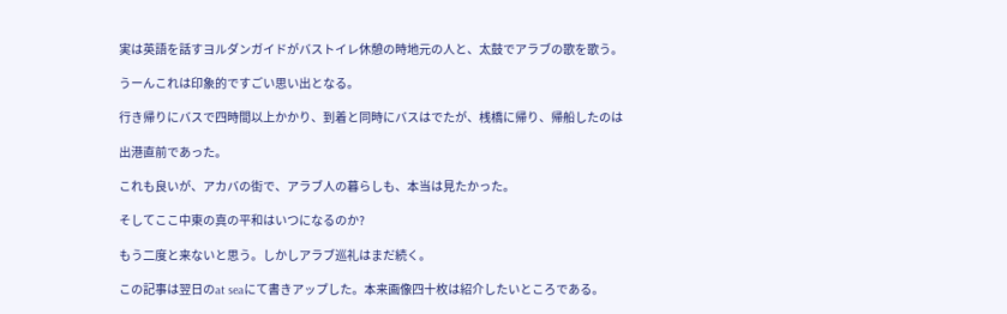実は英語を話すヨルダンガイドがバストイレ休憩の時地元の人と、太鼓でアラブの歌を歌う。

うーんこれは印象的ですごい思い出となる。

行き帰りにバスで四時間以上かかり、到着と同時にバスはでたが、桟橋に帰り、帰船したのは

出港直前であった。

これも良いが、アカバの街で、アラブ人の暮らしも、本当は見たかった。

そしてここ中東の真の平和はいつになるのか?

もう二度と来ないと思う。しかしアラブ巡礼はまだ続く。

この記事は翌日のat seaにて書きアップした。本来画像四十枚は紹介したいところである。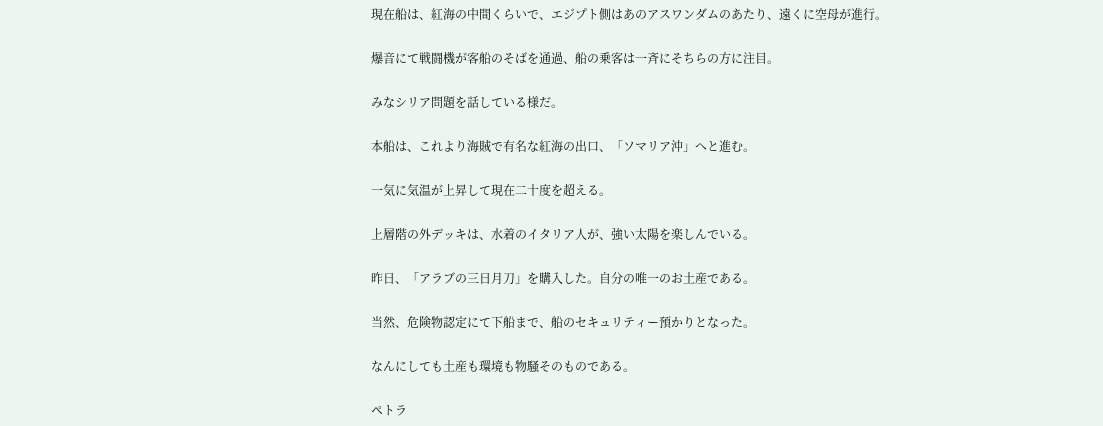現在船は、紅海の中間くらいで、エジプト側はあのアスワンダムのあたり、遠くに空母が進行。

爆音にて戦闘機が客船のそばを通過、船の乗客は一斉にそちらの方に注目。

みなシリア問題を話している様だ。

本船は、これより海賊で有名な紅海の出口、「ソマリア沖」へと進む。

一気に気温が上昇して現在二十度を超える。

上層階の外デッキは、水着のイタリア人が、強い太陽を楽しんでいる。

昨日、「アラブの三日月刀」を購入した。自分の唯一のお土産である。

当然、危険物認定にて下船まで、船のセキュリティー預かりとなった。

なんにしても土産も環境も物騒そのものである。

ペトラ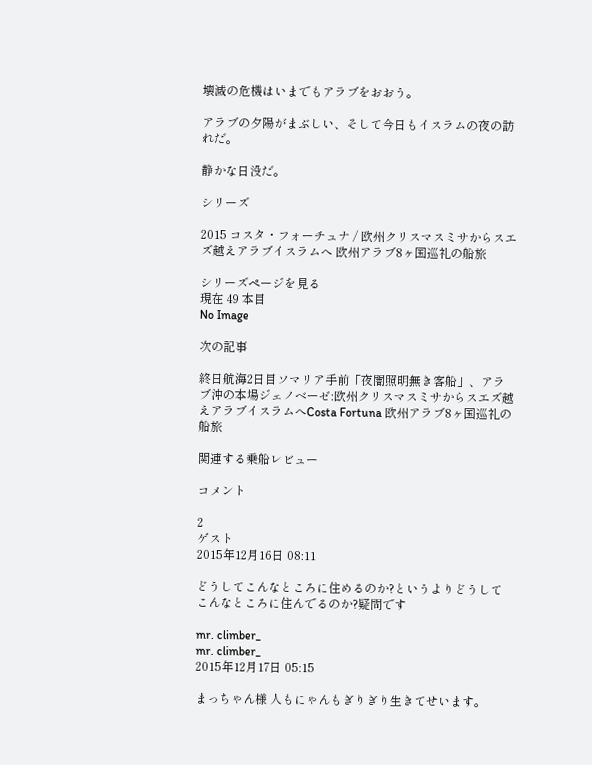壊滅の危機はいまでもアラブをおおう。

アラブの夕陽がまぶしい、そして今日もイスラムの夜の訪れだ。

静かな日没だ。

シリーズ

2015 コスタ・フォーチュナ / 欧州クリスマスミサからスエズ越えアラブイスラムへ 欧州アラブ8ヶ国巡礼の船旅

シリーズページを見る
現在 49 本目
No Image

次の記事

終日航海2日目ソマリア手前「夜闇照明無き客船」、アラブ沖の本場ジェノベーゼ:欧州クリスマスミサからスエズ越えアラブイスラムへCosta Fortuna 欧州アラブ8ヶ国巡礼の船旅

関連する乗船レビュー

コメント

2
ゲスト
2015年12月16日 08:11

どうしてこんなところに住めるのか?というよりどうしてこんなところに住んでるのか?疑問です

mr. climber_
mr. climber_
2015年12月17日 05:15

まっちゃん様 人もにゃんもぎりぎり生きてせいます。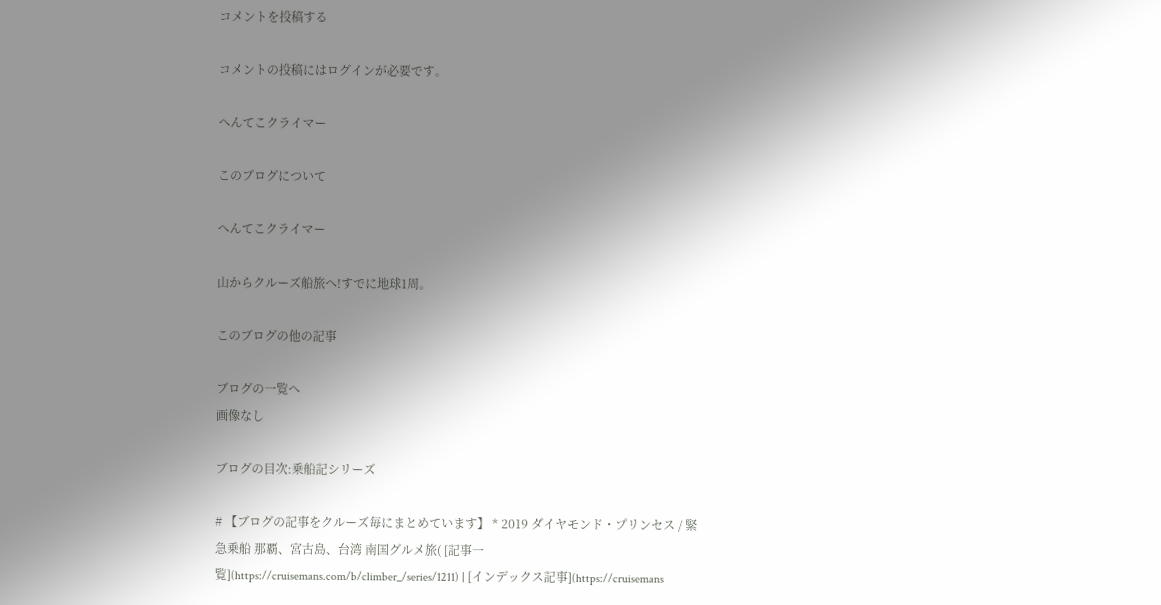コメントを投稿する

コメントの投稿にはログインが必要です。

へんてこクライマー

このブログについて

へんてこクライマー

山からクルーズ船旅へ!すでに地球1周。

このブログの他の記事

ブログの一覧へ
画像なし

ブログの目次:乗船記シリーズ

# 【ブログの記事をクルーズ毎にまとめています】 * 2019 ダイヤモンド・プリンセス / 緊急乗船 那覇、宮古島、台湾 南国グルメ旅( [記事一覧](https://cruisemans.com/b/climber_/series/1211) | [インデックス記事](https://cruisemans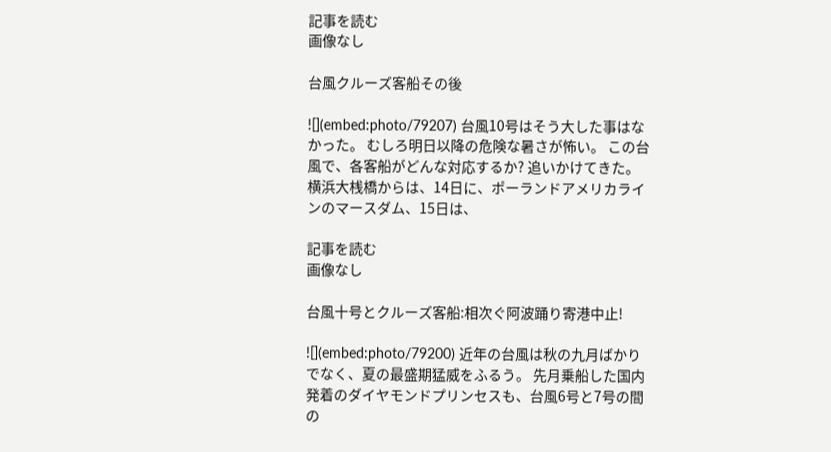記事を読む
画像なし

台風クルーズ客船その後

![](embed:photo/79207) 台風10号はそう大した事はなかった。 むしろ明日以降の危険な暑さが怖い。 この台風で、各客船がどんな対応するか? 追いかけてきた。 横浜大桟橋からは、14日に、ポーランドアメリカラインのマースダム、15日は、

記事を読む
画像なし

台風十号とクルーズ客船:相次ぐ阿波踊り寄港中止!

![](embed:photo/79200) 近年の台風は秋の九月ばかりでなく、夏の最盛期猛威をふるう。 先月乗船した国内発着のダイヤモンドプリンセスも、台風6号と7号の間の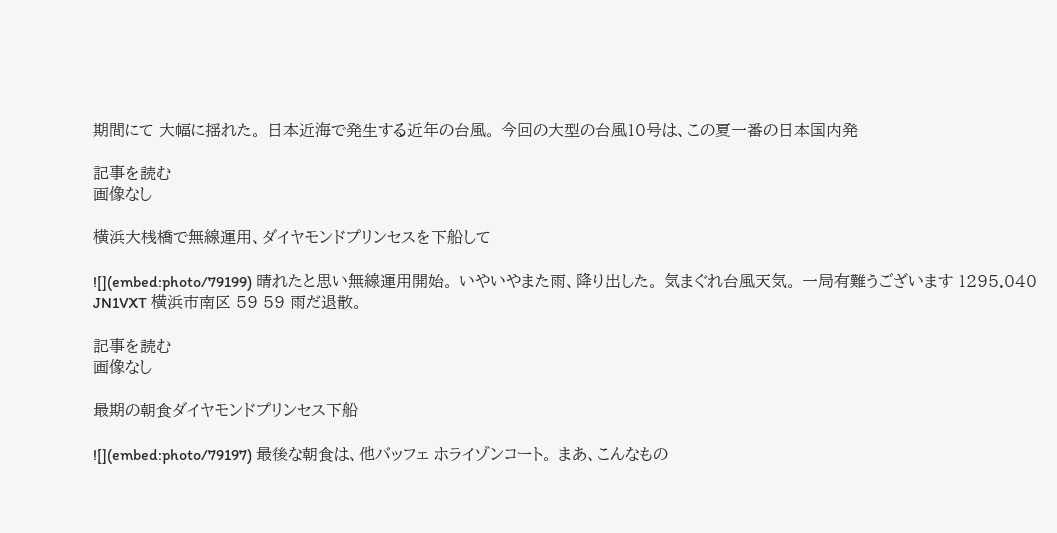期間にて 大幅に揺れた。 日本近海で発生する近年の台風。 今回の大型の台風10号は、この夏一番の日本国内発

記事を読む
画像なし

横浜大桟橋で無線運用、ダイヤモンドプリンセスを下船して

![](embed:photo/79199) 晴れたと思い無線運用開始。 いやいやまた雨、降り出した。 気まぐれ台風天気。 一局有難うございます 1295.040 JN1VXT 横浜市南区 59 59 雨だ退散。

記事を読む
画像なし

最期の朝食ダイヤモンドプリンセス下船

![](embed:photo/79197) 最後な朝食は、他バッフェ ホライゾンコート。 まあ、こんなもの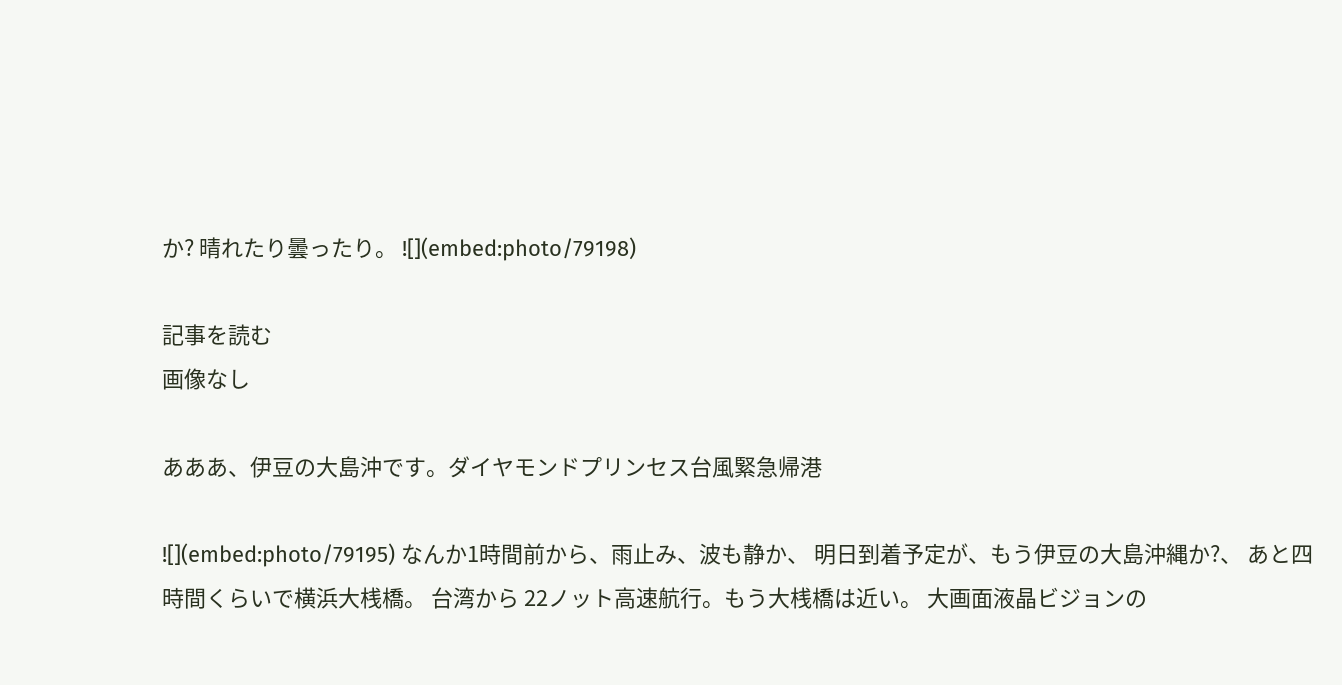か? 晴れたり曇ったり。 ![](embed:photo/79198)

記事を読む
画像なし

あああ、伊豆の大島沖です。ダイヤモンドプリンセス台風緊急帰港

![](embed:photo/79195) なんか1時間前から、雨止み、波も静か、 明日到着予定が、もう伊豆の大島沖縄か?、 あと四時間くらいで横浜大桟橋。 台湾から 22ノット高速航行。もう大桟橋は近い。 大画面液晶ビジョンの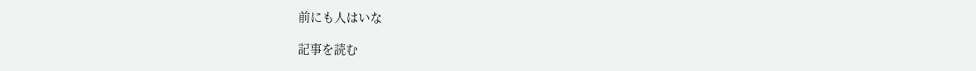前にも人はいな

記事を読む